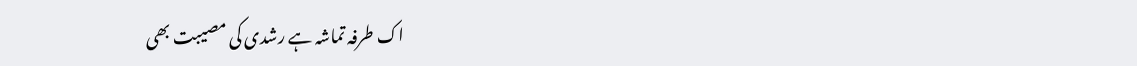اک طرفہ تماشہ ہے رشدی کی مصیبت بھی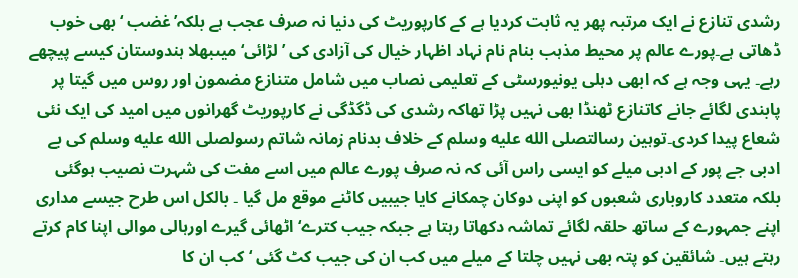رشدی تنازع نے ایک مرتبہ پھر یہ ثابت کردیا ہے کے کارپوریٹ کی دنیا نہ صرف عجب ہے بلکہ’غضب ‘ بھی خوب ڈھاتی ہے۔پورے عالم پر محیط مذہب بنام نام نہاد اظہار خیال کی آزادی کی ’لڑائی‘ میںبھلا ہندوستان کیسے پیچھے رہے۔ یہی وجہ ہے کہ ابھی دہلی یونیورسٹی کے تعلیمی نصاب میں شامل متنازع مضمون اور روس میں گیتا پر پابندی لگائے جانے کاتنازع ٹھنڈا بھی نہیں پڑا تھاکہ رشدی کی ڈگڈگی نے کارپوریٹ گھرانوں میں امید کی ایک نئی شعاع پیدا کردی۔توہین رسالتصلى الله عليه وسلم کے خلاف بدنام زمانہ شاتم رسولصلى الله عليه وسلم کی بے ادبی جے پور کے ادبی میلے کو ایسی راس آئی کہ نہ صرف پورے عالم میں اسے مفت کی شہرت نصیب ہوگئی بلکہ متعدد کاروباری شعبوں کو اپنی دوکان چمکانے کایا جیبیں کاٹنے موقع مل گیا ۔ بالکل اس طرح جیسے مداری اپنے جمہورے کے ساتھ حلقہ لگائے تماشہ دکھاتا رہتا ہے جبکہ جیب کترے‘اٹھائی گیرے اورہالی موالی اپنا کام کرتے رہتے ہیں۔ شائقین کو پتہ بھی نہیں چلتا کے میلے میں کب ان کی جیب کٹ گئی ‘ کب ان کا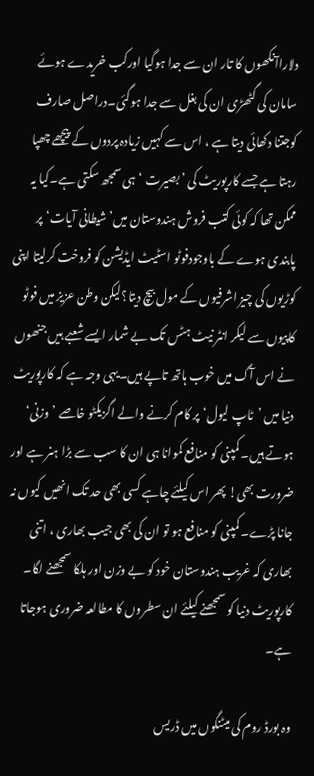دلاراآنکھوں کا تار ان سے جدا ہوگیا اورکب خریدے ہوئے سامان کی گٹھڑی ان کی بغل سے جدا ہوگئی۔دراصل صارف کوجتنا دکھائی دیتا ہے ، اس سے کہیں زیادہ پردوں کے پیچھے چھپا رہتا ہے جسے کارپوریٹ کی ’بصیرت ‘ہی سمجھ سکتی ہے۔کیا یہ ممکن تھا کہ کوئی کتب فروش ہندوستان میں’شیطانی آیات‘پر پابندی ہوے کے باوجودفوٹو اسٹیٹ ایڈیشن کو فروخت کرلیتا اپنی کوڑیوں کی چیز اشرفیوں کے مول بیچ دیتا؟لیکن وطن عزیز میں فوٹو کاپیوں سے لیکر انٹر نیٹ ہٹس تک بے شمار ایسے شعبے ہیں جنھوں نے اس آگ میں خوب ہاتھ تاپے ہیں۔یہی وجہ ہے کہ کارپوریٹ دنیا میں ’ٹاپ لیول‘ پر کام کرنے والے اگزیکٹو خاصے ’وزنی‘ ہوتے ہیں۔ کمپنی کو منافع کموانا ہی ان کا سب سے بڑا ہنر ہے اور ضرورت بھی! پھر اس کیلئے چاہے کسی بھی حد تک انھیں کیوں نہ جانا پڑے۔ کمپنی کو منافع ہو تو ان کی بھی جیب بھاری ، اتنی بھاری کہ غریب ہندوستان خود کو بے وزن اور ہلکا سمجھنے لگا۔ کارپوریٹ دنیا کو سمجھنے کیلئے ان سطروں کا مطالعہ ضروری ہوجاتا ہے۔

وہ بورڈ روم کی میٹنگوں میں ڈریس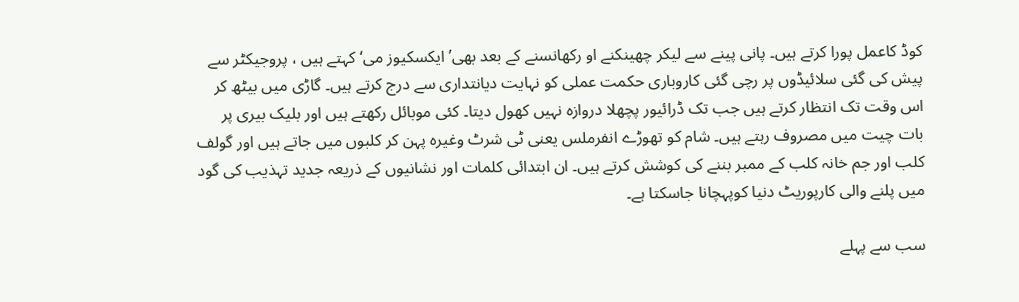کوڈ کاعمل پورا کرتے ہیں۔ پانی پینے سے لیکر چھینکنے او رکھانسنے کے بعد بھی’ایکسکیوز می‘ کہتے ہیں ، پروجیکٹر سے پیش کی گئی سلائیڈوں پر رچی گئی کاروباری حکمت عملی کو نہایت دیانتداری سے درج کرتے ہیں۔ گاڑی میں بیٹھ کر اس وقت تک انتظار کرتے ہیں جب تک ڈرائیور پچھلا دروازہ نہیں کھول دیتا۔ کئی موبائل رکھتے ہیں اور بلیک بیری پر بات چیت میں مصروف رہتے ہیں۔ شام کو تھوڑے انفرملس یعنی ٹی شرٹ وغیرہ پہن کر کلبوں میں جاتے ہیں اور گولف کلب اور جم خانہ کلب کے ممبر بننے کی کوشش کرتے ہیں۔ ان ابتدائی کلمات اور نشانیوں کے ذریعہ جدید تہذیب کی گود میں پلنے والی کارپوریٹ دنیا کوپہچانا جاسکتا ہے۔

سب سے پہلے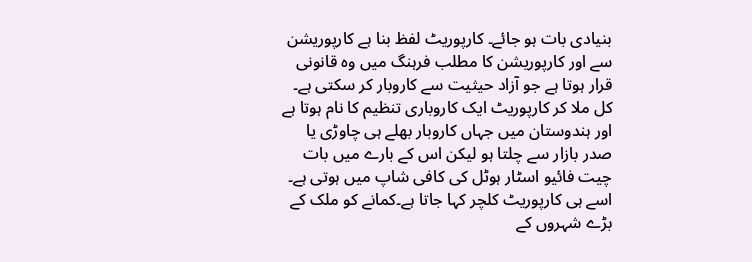بنیادی بات ہو جائے۔ کارپوریٹ لفظ بنا ہے کارپوریشن سے اور کارپوریشن کا مطلب فرہنگ میں وہ قانونی قرار ہوتا ہے جو آزاد حیثیت سے کاروبار کر سکتی ہے۔ کل ملا کر کارپوریٹ ایک کاروباری تنظیم کا نام ہوتا ہے اور ہندوستان میں جہاں کاروبار بھلے ہی چاوڑی یا صدر بازار سے چلتا ہو لیکن اس کے بارے میں بات چیت فائیو اسٹار ہوٹل کی کافی شاپ میں ہوتی ہے۔ اسے ہی کارپوریٹ کلچر کہا جاتا ہے۔کمانے کو ملک کے بڑے شہروں کے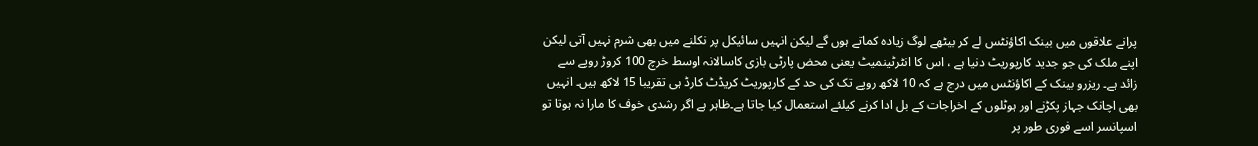پرانے علاقوں میں بینک اکاؤنٹس لے کر بیٹھے لوگ زیادہ کماتے ہوں گے لیکن انہیں سائیکل پر نکلنے میں بھی شرم نہیں آتی لیکن اپنے ملک کی جو جدید کارپوریٹ دنیا ہے ، اس کا انٹرٹینمیٹ یعنی محض پارٹی بازی کاسالانہ اوسط خرچ 100 کروڑ روپے سے زائد ہے۔ ریزرو بینک کے اکاؤنٹس میں درج ہے کہ 10 لاکھ روپے تک کی حد کے کارپوریٹ کریڈٹ کارڈ ہی تقریبا 15 لاکھ ہیں۔ انہیں بھی اچانک جہاز پکڑنے اور ہوٹلوں کے اخراجات کے بل ادا کرنے کیلئے استعمال کیا جاتا ہے۔ظاہر ہے اگر رشدی خوف کا مارا نہ ہوتا تو اسپانسر اسے فوری طور پر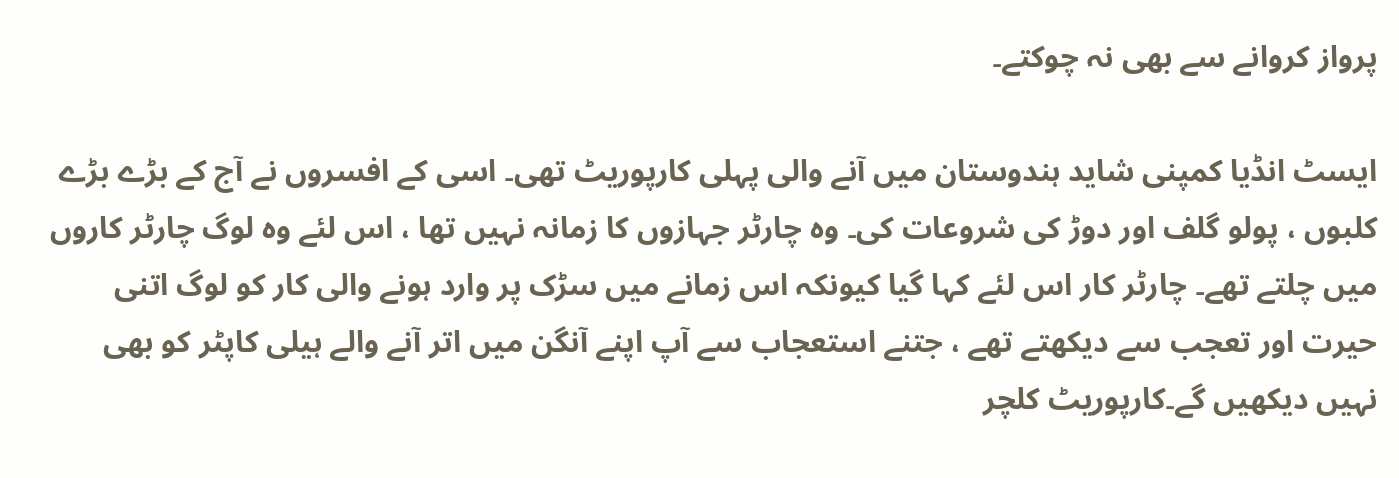پرواز کروانے سے بھی نہ چوکتے۔

ایسٹ انڈیا کمپنی شاید ہندوستان میں آنے والی پہلی کارپوریٹ تھی۔ اسی کے افسروں نے آج کے بڑے بڑے کلبوں ، پولو گلف اور دوڑ کی شروعات کی۔ وہ چارٹر جہازوں کا زمانہ نہیں تھا ، اس لئے وہ لوگ چارٹر کاروں میں چلتے تھے۔ چارٹر کار اس لئے کہا گیا کیونکہ اس زمانے میں سڑک پر وارد ہونے والی کار کو لوگ اتنی حیرت اور تعجب سے دیکھتے تھے ، جتنے استعجاب سے آپ اپنے آنگن میں اتر آنے والے ہیلی کاپٹر کو بھی نہیں دیکھیں گے۔کارپوریٹ کلچر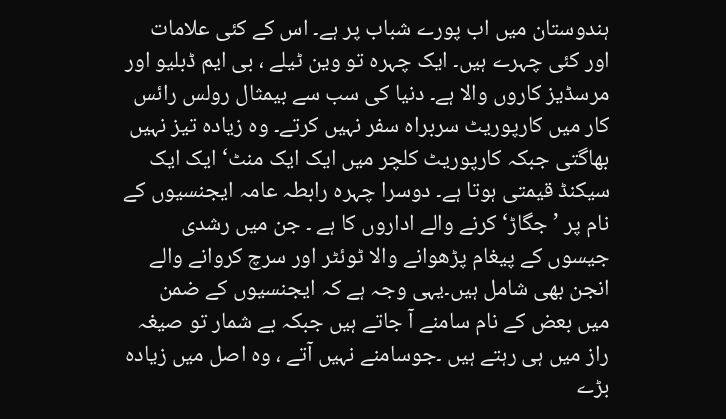ہندوستان میں اب پورے شباب پر ہے۔ اس کے کئی علامات اور کئی چہرے ہیں۔ ایک چہرہ تو وین ٹیلے ، بی ایم ڈبلیو اور مرسڈیز کاروں والا ہے۔ دنیا کی سب سے بیمثال رولس رائس کار میں کارپوریٹ سربراہ سفر نہیں کرتے۔ وہ زیادہ تیز نہیں بھاگتی جبکہ کارپوریٹ کلچر میں ایک ایک منٹ‘ ایک ایک سیکنڈ قیمتی ہوتا ہے۔ دوسرا چہرہ رابطہ عامہ ایجنسیوں کے نام پر ’جگاڑ‘ کرنے والے اداروں کا ہے ۔ جن میں رشدی جیسوں کے پیغام پڑھوانے والا ٹوئٹر اور سرچ کروانے والے انجن بھی شامل ہیں۔یہی وجہ ہے کہ ایجنسیوں کے ضمن میں بعض کے نام سامنے آ جاتے ہیں جبکہ بے شمار تو صیغہ راز میں ہی رہتے ہیں ۔جوسامنے نہیں آتے ، وہ اصل میں زیادہ بڑے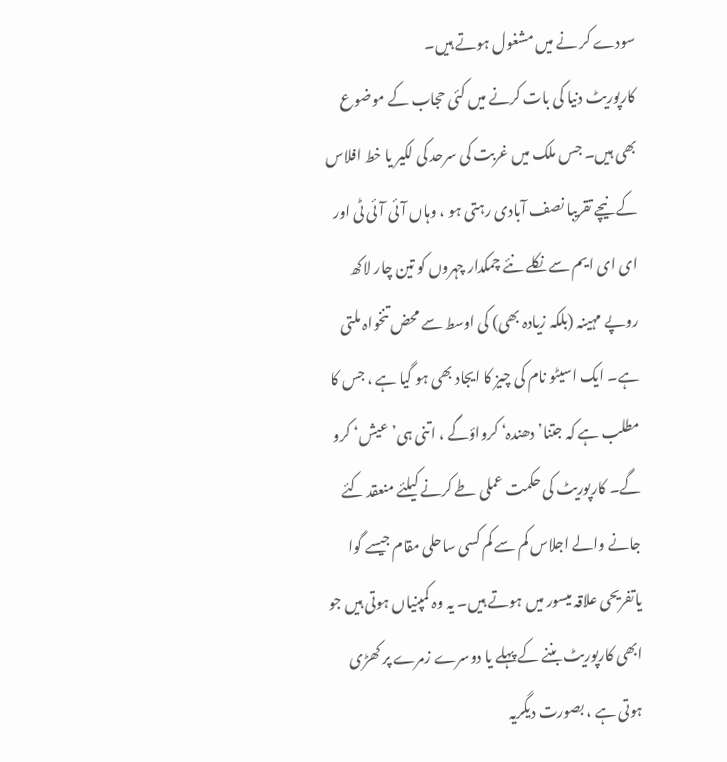سودے کر نے میں مشغول ہوتے ہیں۔
کارپوریٹ دنیا کی بات کرنے میں کئی حجاب کے موضوع بھی ہیں۔ جس ملک میں غربت کی سرحد کی لکیر یا خط افلاس کے نیچے تقریبا نصف آبادی رہتی ہو ، وہاں آئی آئی ٹی اور ای ای ایم سے نکلے نئے چمکدار چہروں کو تین چار لاکھ روپے مہینہ (بلکہ زیادہ بھی) کی اوسط سے محض تنخواہ ملتی ہے۔ ایک اسیٹو نام کی چیز کا ایجاد بھی ہو گیا ہے ، جس کا مطلب ہے کہ جتنا’ دھندہ‘ کرواؤگے ، اتنی ہی’ عیش‘ کرو گے۔ کارپوریٹ کی حکمت عملی طے کرنے کیلئے منعقد کئے جانے والے اجلاس کم سے کم کسی ساحلی مقام جیسے گوا یاتفریحی علاقہ میسور میں ہوتے ہیں۔ یہ وہ کمپنیاں ہوتی ہیں جو ابھی کارپوریٹ بننے کے پہلے یا دوسرے زمرے پر کھڑی ہوتی ہے ، بصورت دیگریہ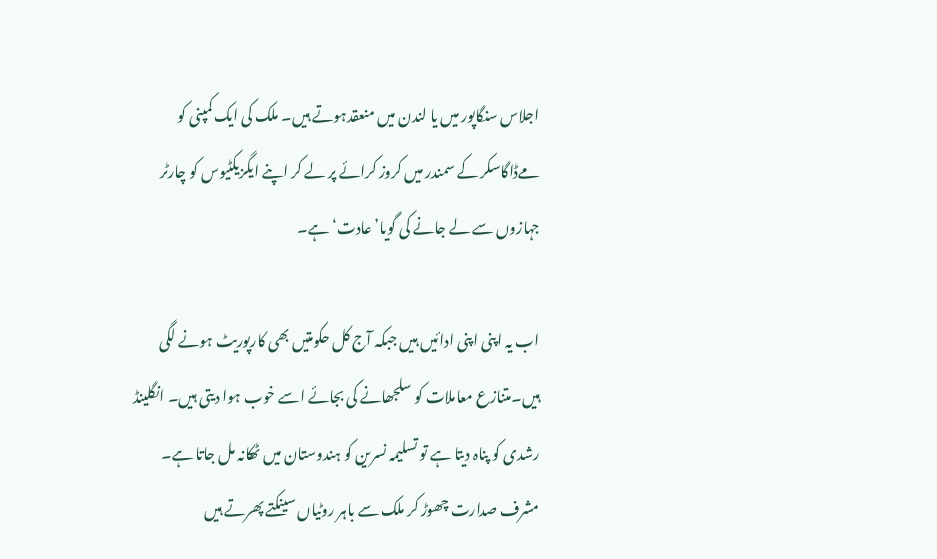اجلاس سنگاپور میں یا لندن میں منعقدہوتے ہیں۔ ملک کی ایک کمپنی کو مےڈاگاسکر کے سمندر میں کروز کرائے پر لے کر اپنے ایگزیکٹیوس کو چارٹر جہازوں سے لے جانے کی گویا’عادت‘ ہے۔

اب یہ اپنی اپنی ادائیں ہیں جبکہ آج کل حکومتیں بھی کارپوریٹ ہونے لگی ہیں۔متنازع معاملات کو سلجھانے کی بجائے اسے خوب ہوا دیتی ہیں۔ انگلینڈ رشدی کو پناہ دیتا ہے تو تسلیمہ نسرین کو ہندوستان میں ٹھکانہ مل جاتا ہے۔ مشرف صدارت چھوڑ کر ملک سے باہر روٹیاں سینکتے پھرتے ہیں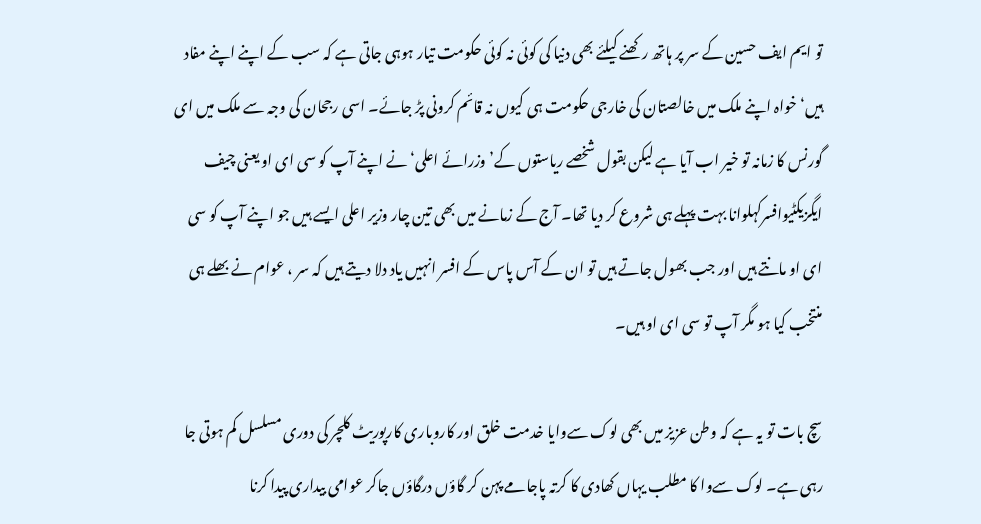تو ایم ایف حسین کے سر پر ہاتھ رکھنے کیلئے بھی دنیا کی کوئی نہ کوئی حکومت تیار ہوہی جاتی ہے کہ سب کے اپنے اپنے مفاد ہیں‘ خواہ اپنے ملک میں خالصتان کی خارجی حکومت ہی کیوں نہ قائم کرونی پڑ جائے۔ اسی رجحان کی وجہ سے ملک میں ای گورنس کا زمانہ تو خیر اب آیا ہے لیکن بقول شخصے ریاستوں کے’ وزرائے اعلی‘ نے اپنے آپ کو سی ای او یعنی چیف ایگزیکٹیوافسرکہلوانا بہت پہلے ہی شروع کر دیا تھا۔ آج کے زمانے میں بھی تین چار وزیر اعلی ایسے ہیں جو اپنے آپ کو سی ای او مانتے ہیں اور جب بھول جاتے ہیں تو ان کے آس پاس کے افسر انہیں یاد دلا دیتے ہیں کہ سر ، عوام نے بھلے ہی منتخب کیا ہو مگر آپ تو سی ای او ہیں۔

سچ بات تو یہ ہے کہ وطن عزیز میں بھی لوک سےوایا خدمت خلق اور کاروباری کارپوریٹ کلچر کی دوری مسلسل کم ہوتی جا رہی ہے۔ لوک سےوا کا مطلب یہاں کھادی کا کرتہ پاجامے پہن کر گاؤں درگاؤں جاکر عوامی بیداری پیدا کرنا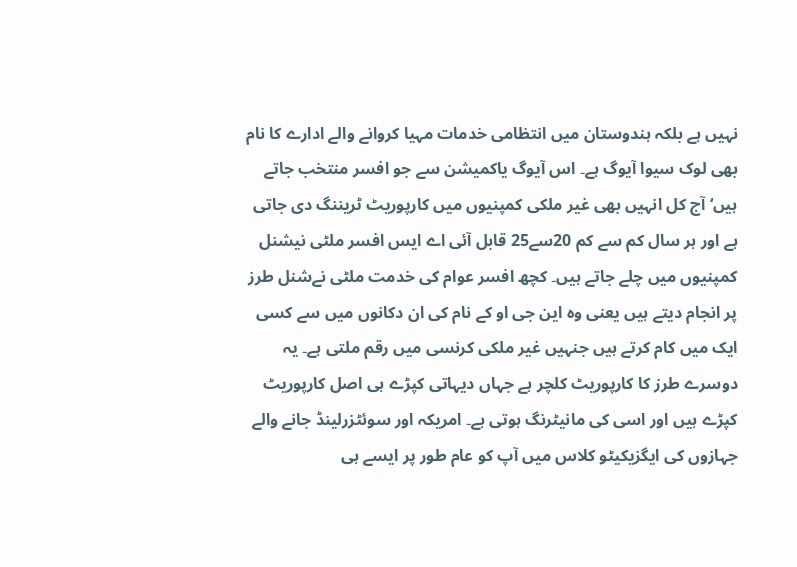نہیں ہے بلکہ ہندوستان میں انتظامی خدمات مہیا کروانے والے ادارے کا نام بھی لوک سیوا آیوگ ہے۔ اس آیوگ یاکمیشن سے جو افسر منتخب جاتے ہیں‘ آج کل انہیں بھی غیر ملکی کمپنیوں میں کارپوریٹ ٹریننگ دی جاتی ہے اور ہر سال کم سے کم 20سے25 قابل آئی اے ایس افسر ملٹی نیشنل کمپنیوں میں چلے جاتے ہیں۔ کچھ افسر عوام کی خدمت ملٹی نےشنل طرز پر انجام دیتے ہیں یعنی وہ این جی او کے نام کی ان دکانوں میں سے کسی ایک میں کام کرتے ہیں جنہیں غیر ملکی کرنسی میں رقم ملتی ہے۔ یہ دوسرے طرز کا کارپوریٹ کلچر ہے جہاں دیہاتی کپڑے ہی اصل کارپوریٹ کپڑے ہیں اور اسی کی مانیٹرنگ ہوتی ہے۔ امریکہ اور سوئٹزرلینڈ جانے والے جہازوں کی ایگزیکیٹو کلاس میں آپ کو عام طور پر ایسے ہی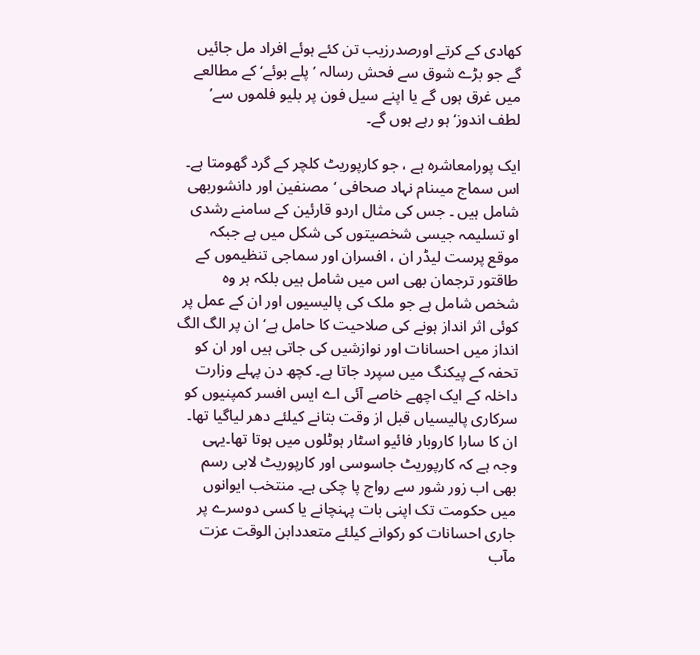کھادی کے کرتے اورصدرزیب تن کئے ہوئے افراد مل جائیں گے جو بڑے شوق سے فحش رسالہ ’پلے بوئے‘ کے مطالعے میں غرق ہوں گے یا اپنے سیل فون پر بلیو فلموں سے’ لطف اندوز‘ ہو رہے ہوں گے۔

ایک پورامعاشرہ ہے ، جو کارپوریٹ کلچر کے گرد گھومتا ہے۔ اس سماج میںنام نہاد صحافی ‘مصنفین اور دانشوربھی شامل ہیں ۔ جس کی مثال اردو قارئین کے سامنے رشدی او تسلیمہ جیسی شخصیتوں کی شکل میں ہے جبکہ موقع پرست لیڈر ان ، افسران اور سماجی تنظیموں کے طاقتور ترجمان بھی اس میں شامل ہیں بلکہ ہر وہ شخص شامل ہے جو ملک کی پالیسیوں اور ان کے عمل پر کوئی اثر انداز ہونے کی صلاحیت کا حامل ہے‘ان پر الگ الگ انداز میں احسانات اور نوازشیں کی جاتی ہیں اور ان کو تحفہ کے پیکنگ میں سپرد جاتا ہے۔ کچھ دن پہلے وزارت داخلہ کے ایک اچھے خاصے آئی اے ایس افسر کمپنیوں کو سرکاری پالیسیاں قبل از وقت بتانے کیلئے دھر لیاگیا تھا۔ ان کا سارا کاروبار فائیو اسٹار ہوٹلوں میں ہوتا تھا۔یہی وجہ ہے کہ کارپوریٹ جاسوسی اور کارپوریٹ لابی رسم بھی اب زور شور سے رواج پا چکی ہے۔ منتخب ایوانوں میں حکومت تک اپنی بات پہنچانے یا کسی دوسرے پر جاری احسانات کو رکوانے کیلئے متعددابن الوقت عزت مآب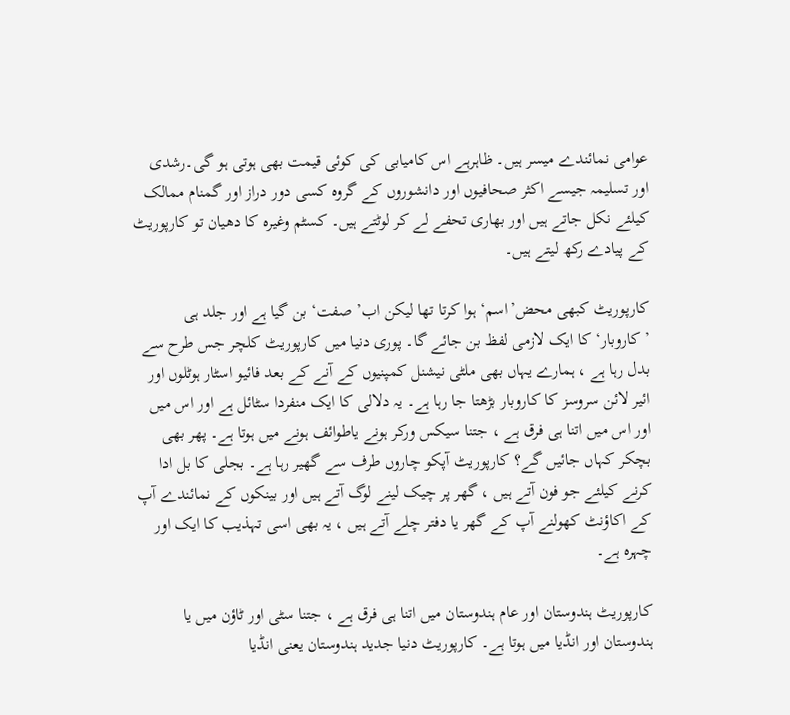عوامی نمائندے میسر ہیں۔ ظاہرہے اس کامیابی کی کوئی قیمت بھی ہوتی ہو گی۔رشدی اور تسلیمہ جیسے اکثر صحافیوں اور دانشوروں کے گروہ کسی دور دراز اور گمنام ممالک کیلئے نکل جاتے ہیں اور بھاری تحفے لے کر لوٹتے ہیں۔ کسٹم وغیرہ کا دھیان تو کارپوریٹ کے پیادے رکھ لیتے ہیں۔

کارپوریٹ کبھی محض’اسم‘ ہوا کرتا تھا لیکن اب’ صفت‘ بن گیا ہے اور جلد ہی ’کاروبار‘ کا ایک لازمی لفظ بن جائے گا۔ پوری دنیا میں کارپوریٹ کلچر جس طرح سے بدل رہا ہے ، ہمارے یہاں بھی ملٹی نیشنل کمپنیوں کے آنے کے بعد فائیو اسٹار ہوٹلوں اور ائیر لائن سروسز کا کاروبار بڑھتا جا رہا ہے۔ یہ دلالی کا ایک منفردا سٹائل ہے اور اس میں اور اس میں اتنا ہی فرق ہے ، جتنا سیکس ورکر ہونے یاطوائف ہونے میں ہوتا ہے۔ پھر بھی بچکر کہاں جائیں گے؟ کارپوریٹ آپکو چاروں طرف سے گھیر رہا ہے۔ بجلی کا بل ادا کرنے کیلئے جو فون آتے ہیں ، گھر پر چیک لینے لوگ آتے ہیں اور بینکوں کے نمائندے آپ کے اکاؤنٹ کھولنے آپ کے گھر یا دفتر چلے آتے ہیں ، یہ بھی اسی تہذیب کا ایک اور چہرہ ہے۔

کارپوریٹ ہندوستان اور عام ہندوستان میں اتنا ہی فرق ہے ، جتنا سٹی اور ٹاؤن میں یا ہندوستان اور انڈیا میں ہوتا ہے۔ کارپوریٹ دنیا جدید ہندوستان یعنی انڈیا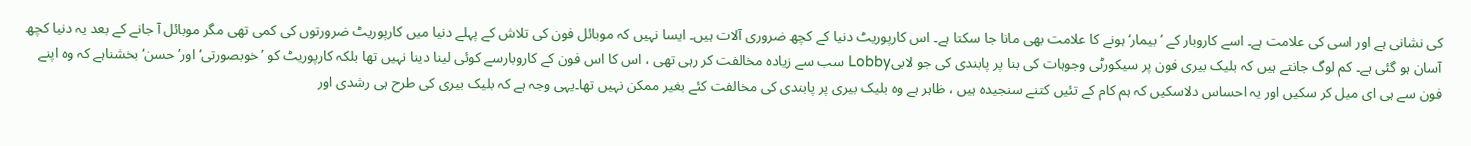کی نشانی ہے اور اسی کی علامت ہے۔ اسے کاروبار کے ’بیمار‘ ہونے کا علامت بھی مانا جا سکتا ہے۔ اس کارپوریٹ دنیا کے کچھ ضروری آلات ہیں۔ ایسا نہیں کہ موبائل فون کی تلاش کے پہلے دنیا میں کارپوریٹ ضرورتوں کی کمی تھی مگر موبائل آ جانے کے بعد یہ دنیا کچھ آسان ہو گئی ہے۔ کم لوگ جانتے ہیں کہ بلیک بیری فون پر سیکورٹی وجوہات کی بنا پر پابندی کی جو لابیLobby سب سے زیادہ مخالفت کر رہی تھی ، اس کا اس فون کے کاروبارسے کوئی لینا دینا نہیں تھا بلکہ کارپوریٹ کو ’خوبصورتی‘ اور’حسن‘ بخشناہے کہ وہ اپنے فون سے ہی ای میل کر سکیں اور یہ احساس دلاسکیں کہ ہم کام کے تئیں کتنے سنجیدہ ہیں ، ظاہر ہے وہ بلیک بیری پر پابندی کی مخالفت کئے بغیر ممکن نہیں تھا۔یہی وجہ ہے کہ بلیک بیری کی طرح ہی رشدی اور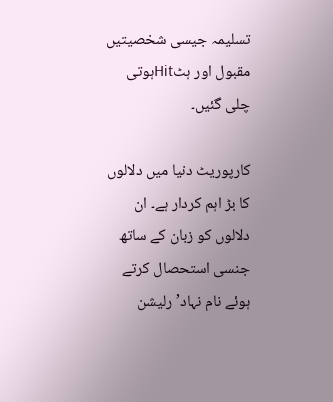تسلیمہ جیسی شخصیتیں مقبول اور ہٹHitہوتی چلی گئیں۔

کارپوریٹ دنیا میں دلالوں کا بڑ اہم کردار ہے۔ ان دلالوں کو زبان کے ساتھ جنسی استحصال کرتے ہوئے نام نہاد’رلیشن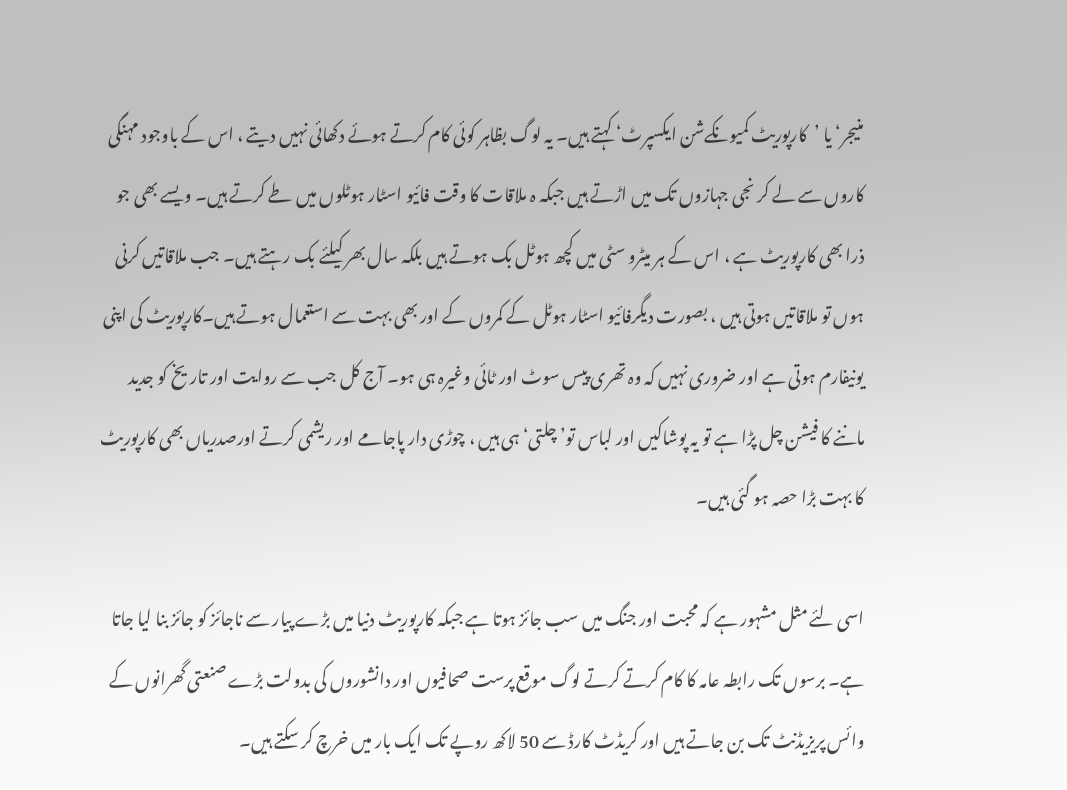منیجر‘ یا ’کارپوریٹ کمیونکےشن ایکسپرٹ‘ کہتے ہیں۔ یہ لوگ بظاہر کوئی کام کرتے ہوئے دکھائی نہیں دیتے ، اس کے باوجود مہنگی کاروں سے لے کر نجی جہازوں تک میں اڑتے ہیں جبکہ ہ ملاقات کا وقت فائیو اسٹار ہوٹلوں میں طے کرتے ہیں۔ ویسے بھی جو ذرا بھی کارپوریٹ ہے ، اس کے ہر میٹرو سٹی میں کچھ ہوٹل بک ہوتے ہیں بلکہ سال بھر کیلئے بک رہتے ہیں۔ جب ملاقاتیں کرنی ہوں تو ملاقاتیں ہوتی ہیں ، بصورت دیگرفائیو اسٹار ہوٹل کے کمروں کے اور بھی بہت سے استعمال ہوتے ہیں۔کارپوریٹ کی اپنی یونیفارم ہوتی ہے اور ضروری نہیں کہ وہ تھری پیس سوٹ اور ٹائی وغیرہ ہی ہو۔ آج کل جب سے روایت اور تاریخ کو جدید ماننے کا فیشن چل پڑا ہے تو یہ پوشاکیں اور لباس تو’ چلتی‘ ہی ہیں ، چوڑی دار پاجامے اور ریشمی کرتے اورصدریاں بھی کارپوریٹ کا بہت بڑا حصہ ہو گئی ہیں۔

اسی لئے مثل مشہور ہے کہ محبت اور جنگ میں سب جائز ہوتا ہے جبکہ کارپوریٹ دنیا میں بڑے پیار سے ناجائز کو جائز بنا لیا جاتا ہے۔ برسوں تک رابطہ عامہ کا کام کرتے کرتے لوگ موقع پرست صحافیوں اور دانشوروں کی بدولت بڑے صنعتی گھرانوں کے وائس پریزیڈنٹ تک بن جاتے ہیں اور کریڈٹ کارڈ سے 50 لاکھ روپے تک ایک بار میں خرچ کر سکتے ہیں۔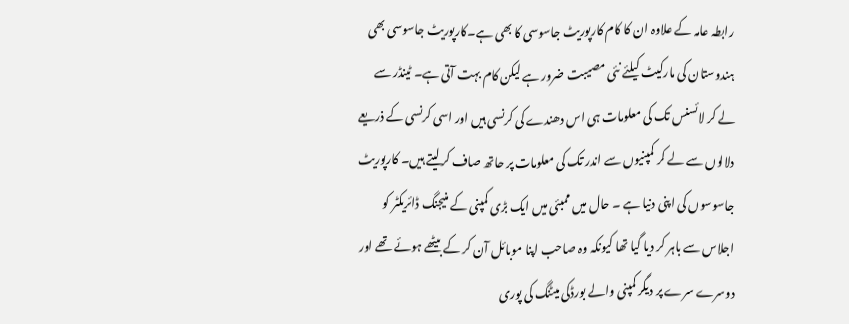رابطہ عامہ کے علاوہ ان کا کام کارپوریٹ جاسوسی کا بھی ہے۔کارپوریٹ جاسوسی بھی ہندوستان کی مارکیٹ کیلئے نئی مصیبت ضرور ہے لیکن کام بہت آتی ہے۔ ٹینڈر سے لے کر لائسنس تک کی معلومات ہی اس دھندے کی کرنسی ہیں اور اسی کرنسی کے ذریعے دلالوں سے لے کر کمپنیوں سے اندر تک کی معلومات پر حاتھ صاف کرلیتے ہیں۔ کارپوریٹ جاسوسوں کی اپنی دنیا ہے ۔ حال میں ممبئی میں ایک بڑی کمپنی کے منیجنگ ڈائریکٹر کو اجلاس سے باہر کر دیا گیا تھا کیونکہ وہ صاحب اپنا موبائل آن کر کے بیٹھے ہوئے تھے اور دوسرے سرے پر دیگر کمپنی والے بورڈکی میٹنگ کی پوری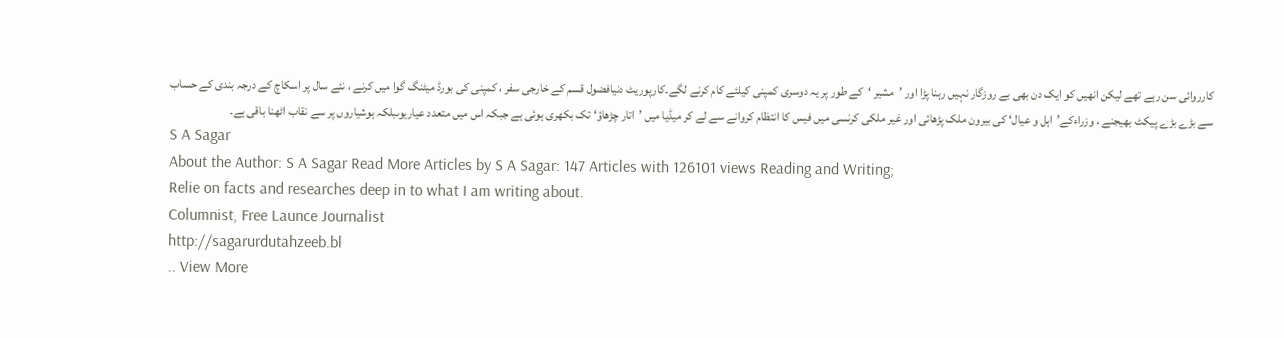کارروائی سن رہے تھے لیکن انھیں کو ایک دن بھی بے روزگار نہیں رہنا پڑا اور ’مشیر ‘کے طور پر یہ دوسری کمپنی کیلئے کام کرنے لگے۔کارپوریٹ دنیافضول قسم کے خارجی سفر ، کمپنی کی بورڈ میٹنگ گوا میں کرنے ، نئے سال پر اسکاچ کے درجہ بندی کے حساب سے بڑے بڑے پیکٹ بھیجنے ، وزراءکے’اہل و عیال‘ کی بیرون ملک پڑھائی اور غیر ملکی کرنسی میں فیس کا انتظام کروانے سے لے کر میڈیا میں ’اتار چڑھاؤ‘ تک بکھری ہوئی ہے جبکہ اس میں متعدد عیاریوںبلکہ ہوشیاروں پر سے نقاب اٹھنا باقی ہے۔
S A Sagar
About the Author: S A Sagar Read More Articles by S A Sagar: 147 Articles with 126101 views Reading and Writing;
Relie on facts and researches deep in to what I am writing about.
Columnist, Free Launce Journalist
http://sagarurdutahzeeb.bl
.. View More